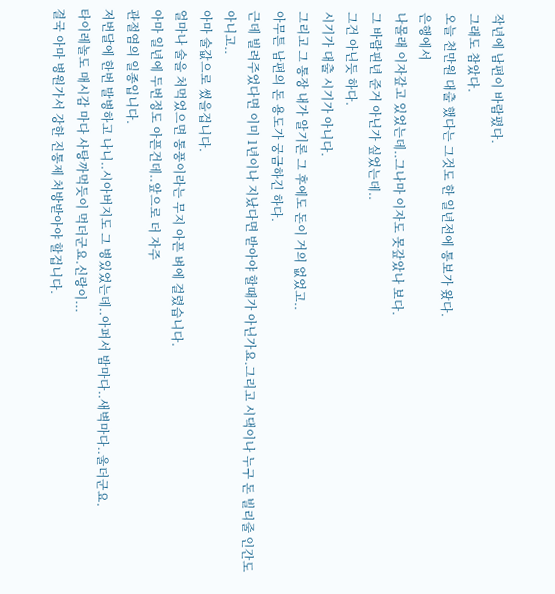작년에 남편이 바람폈다.
그래도 참았다.
오늘 천만원 대출 했다는 그것도 한 일년전에 통보가 왔다.
은행에서
나몰래 이자갚고 있었는데..그나마 이자도 못갚았나 보다.
그 바람핀년 준거 아닌가 싶었는데..
그건 아닌듯 하다.
시기가 대출 시기가 아니다.
그리고 그 통장 내가 알기론 그 후에도 돈이 거의 없었고..
아무튼 남편의 돈 용도가 궁금하긴 하다.
근데 빌려주었다면 이미 1년이나 지났다면 받아야 할때가 아닌가요.그리고 시댁이나 누구 돈 빌리줄 인간도 아니고..
아마 술값으로 썼을겁니다.
얼마나 술을 처먹었으면 통풍이라는 무지 아픈 벼에 걸렸습니다.
아마 일년에 두번정도 아픈건데..앞으로 더 자주
관절염의 일종입니다.
저번달에 한번 발병하고 나니..시아버지도 그 병있었는데..아퍼서 밤마다..새벽마다..울더군요.
타이레놀도 매시감 마다 사탕까먹듯이 먹더군요.신랑이...
결국 아마 병원가서 강한 진통제 처방받아야 할겁니다.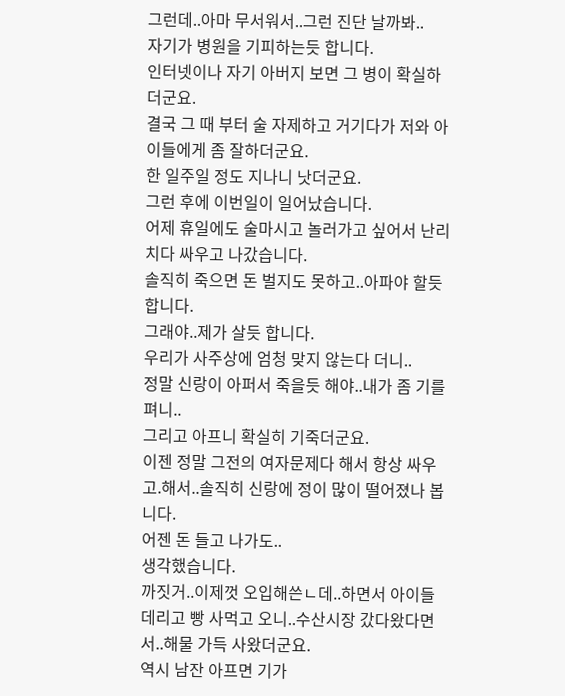그런데..아마 무서워서..그런 진단 날까봐..
자기가 병원을 기피하는듯 합니다.
인터넷이나 자기 아버지 보면 그 병이 확실하더군요.
결국 그 때 부터 술 자제하고 거기다가 저와 아이들에게 좀 잘하더군요.
한 일주일 정도 지나니 낫더군요.
그런 후에 이번일이 일어났습니다.
어제 휴일에도 술마시고 놀러가고 싶어서 난리치다 싸우고 나갔습니다.
솔직히 죽으면 돈 벌지도 못하고..아파야 할듯 합니다.
그래야..제가 살듯 합니다.
우리가 사주상에 엄청 맞지 않는다 더니..
정말 신랑이 아퍼서 죽을듯 해야..내가 좀 기를 펴니..
그리고 아프니 확실히 기죽더군요.
이젠 정말 그전의 여자문제다 해서 항상 싸우고.해서..솔직히 신랑에 정이 많이 떨어졌나 봅니다.
어젠 돈 들고 나가도..
생각했습니다.
까짓거..이제껏 오입해쓴ㄴ데..하면서 아이들 데리고 빵 사먹고 오니..수산시장 갔다왔다면서..해물 가득 사왔더군요.
역시 남잔 아프면 기가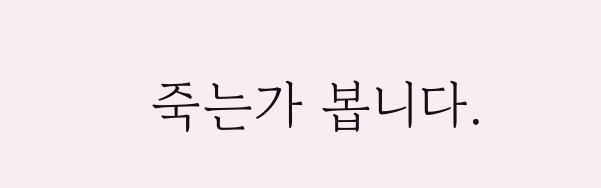죽는가 봅니다.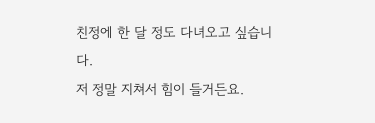친정에 한 달 정도 다녀오고 싶습니다.
저 정말 지쳐서 힘이 들거든요.